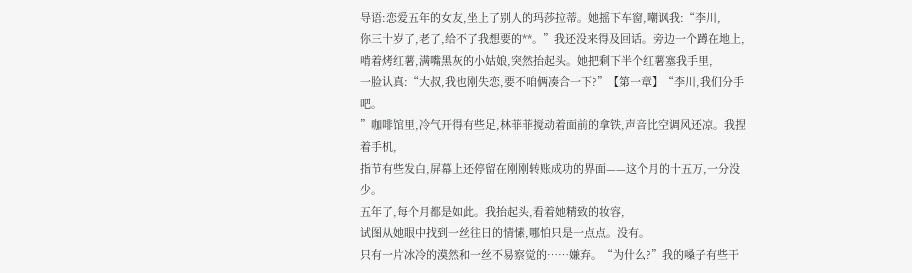导语:恋爱五年的女友,坐上了别人的玛莎拉蒂。她摇下车窗,嘲讽我:“李川,
你三十岁了,老了,给不了我想要的**。”我还没来得及回话。旁边一个蹲在地上,
啃着烤红薯,满嘴黑灰的小姑娘,突然抬起头。她把剩下半个红薯塞我手里,
一脸认真:“大叔,我也刚失恋,要不咱俩凑合一下?”【第一章】“李川,我们分手吧。
”咖啡馆里,冷气开得有些足,林菲菲搅动着面前的拿铁,声音比空调风还凉。我捏着手机,
指节有些发白,屏幕上还停留在刚刚转账成功的界面——这个月的十五万,一分没少。
五年了,每个月都是如此。我抬起头,看着她精致的妆容,
试图从她眼中找到一丝往日的情愫,哪怕只是一点点。没有。
只有一片冰冷的漠然和一丝不易察觉的……嫌弃。“为什么?”我的嗓子有些干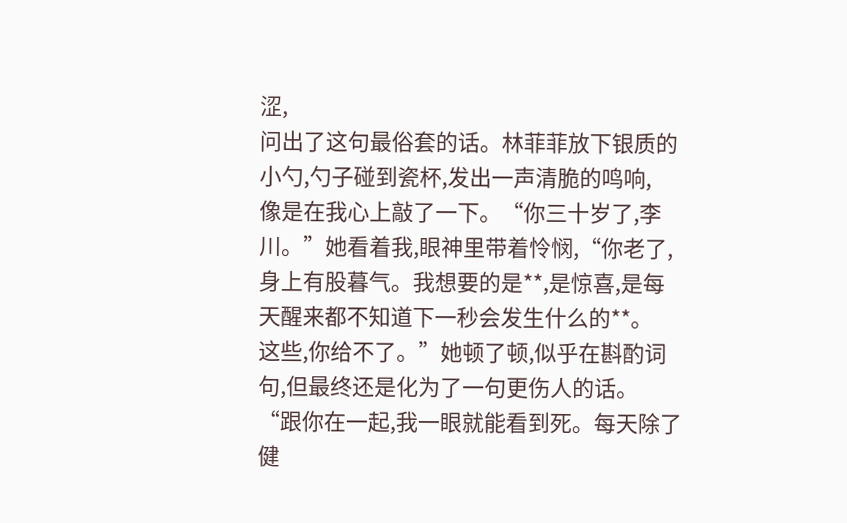涩,
问出了这句最俗套的话。林菲菲放下银质的小勺,勺子碰到瓷杯,发出一声清脆的鸣响,
像是在我心上敲了一下。“你三十岁了,李川。”她看着我,眼神里带着怜悯,“你老了,
身上有股暮气。我想要的是**,是惊喜,是每天醒来都不知道下一秒会发生什么的**。
这些,你给不了。”她顿了顿,似乎在斟酌词句,但最终还是化为了一句更伤人的话。
“跟你在一起,我一眼就能看到死。每天除了健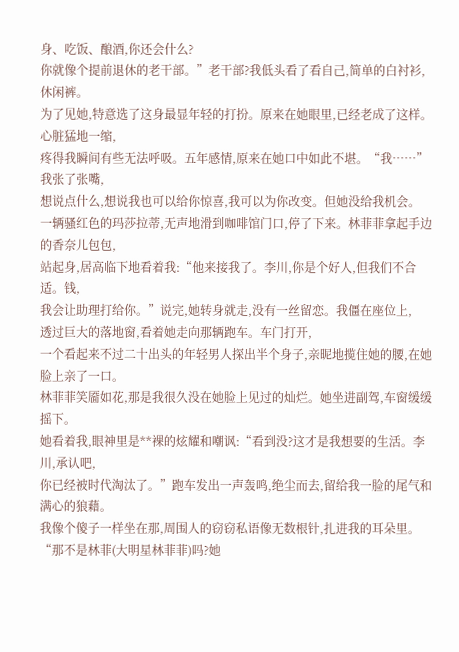身、吃饭、酿酒,你还会什么?
你就像个提前退休的老干部。”老干部?我低头看了看自己,简单的白衬衫,休闲裤。
为了见她,特意选了这身最显年轻的打扮。原来在她眼里,已经老成了这样。心脏猛地一缩,
疼得我瞬间有些无法呼吸。五年感情,原来在她口中如此不堪。“我……”我张了张嘴,
想说点什么,想说我也可以给你惊喜,我可以为你改变。但她没给我机会。
一辆骚红色的玛莎拉蒂,无声地滑到咖啡馆门口,停了下来。林菲菲拿起手边的香奈儿包包,
站起身,居高临下地看着我:“他来接我了。李川,你是个好人,但我们不合适。钱,
我会让助理打给你。”说完,她转身就走,没有一丝留恋。我僵在座位上,
透过巨大的落地窗,看着她走向那辆跑车。车门打开,
一个看起来不过二十出头的年轻男人探出半个身子,亲昵地揽住她的腰,在她脸上亲了一口。
林菲菲笑靥如花,那是我很久没在她脸上见过的灿烂。她坐进副驾,车窗缓缓摇下。
她看着我,眼神里是**裸的炫耀和嘲讽:“看到没?这才是我想要的生活。李川,承认吧,
你已经被时代淘汰了。”跑车发出一声轰鸣,绝尘而去,留给我一脸的尾气和满心的狼藉。
我像个傻子一样坐在那,周围人的窃窃私语像无数根针,扎进我的耳朵里。
“那不是林菲(大明星林菲菲)吗?她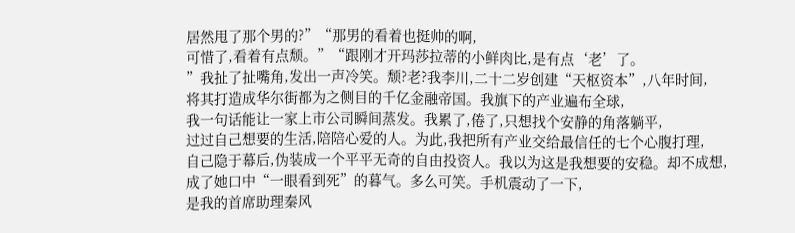居然甩了那个男的?”“那男的看着也挺帅的啊,
可惜了,看着有点颓。”“跟刚才开玛莎拉蒂的小鲜肉比,是有点‘老’了。
”我扯了扯嘴角,发出一声冷笑。颓?老?我李川,二十二岁创建“天枢资本”,八年时间,
将其打造成华尔街都为之侧目的千亿金融帝国。我旗下的产业遍布全球,
我一句话能让一家上市公司瞬间蒸发。我累了,倦了,只想找个安静的角落躺平,
过过自己想要的生活,陪陪心爱的人。为此,我把所有产业交给最信任的七个心腹打理,
自己隐于幕后,伪装成一个平平无奇的自由投资人。我以为这是我想要的安稳。却不成想,
成了她口中“一眼看到死”的暮气。多么可笑。手机震动了一下,
是我的首席助理秦风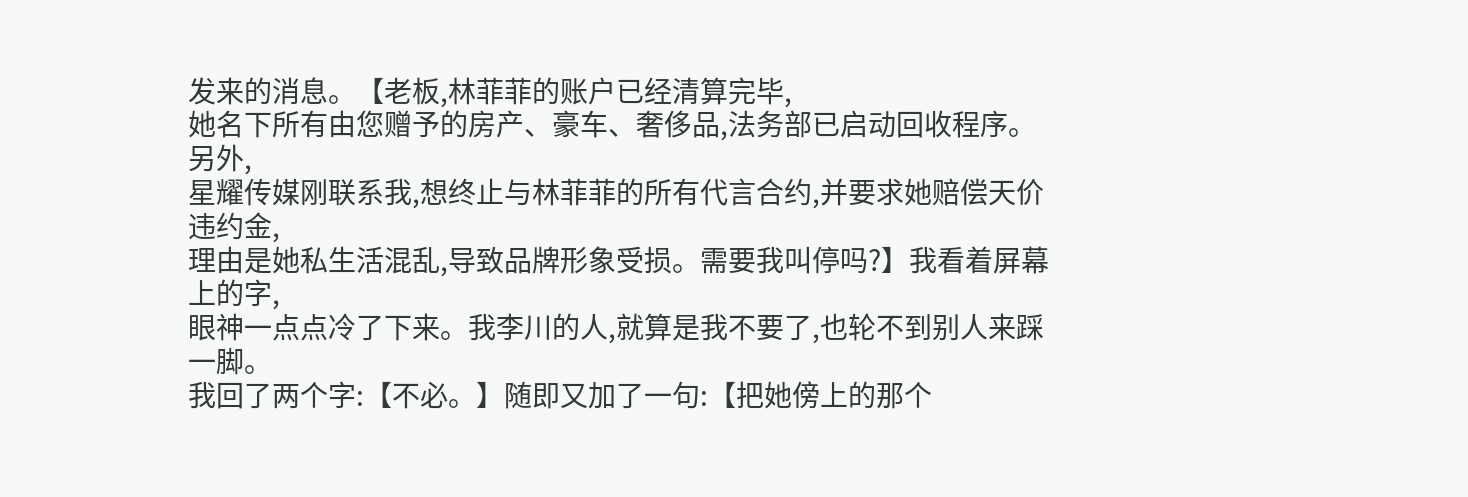发来的消息。【老板,林菲菲的账户已经清算完毕,
她名下所有由您赠予的房产、豪车、奢侈品,法务部已启动回收程序。另外,
星耀传媒刚联系我,想终止与林菲菲的所有代言合约,并要求她赔偿天价违约金,
理由是她私生活混乱,导致品牌形象受损。需要我叫停吗?】我看着屏幕上的字,
眼神一点点冷了下来。我李川的人,就算是我不要了,也轮不到别人来踩一脚。
我回了两个字:【不必。】随即又加了一句:【把她傍上的那个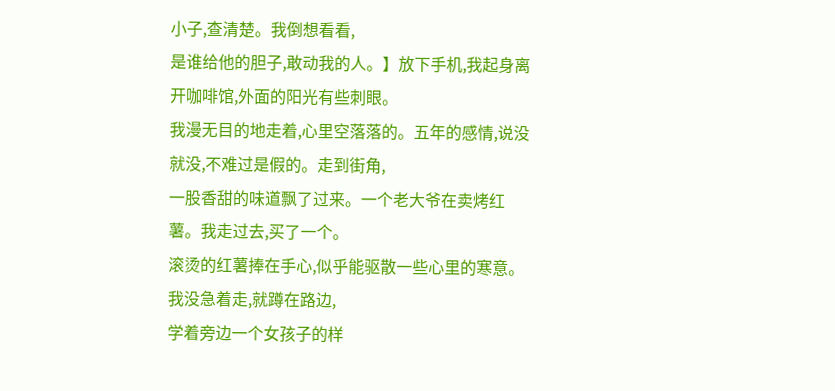小子,查清楚。我倒想看看,
是谁给他的胆子,敢动我的人。】放下手机,我起身离开咖啡馆,外面的阳光有些刺眼。
我漫无目的地走着,心里空落落的。五年的感情,说没就没,不难过是假的。走到街角,
一股香甜的味道飘了过来。一个老大爷在卖烤红薯。我走过去,买了一个。
滚烫的红薯捧在手心,似乎能驱散一些心里的寒意。我没急着走,就蹲在路边,
学着旁边一个女孩子的样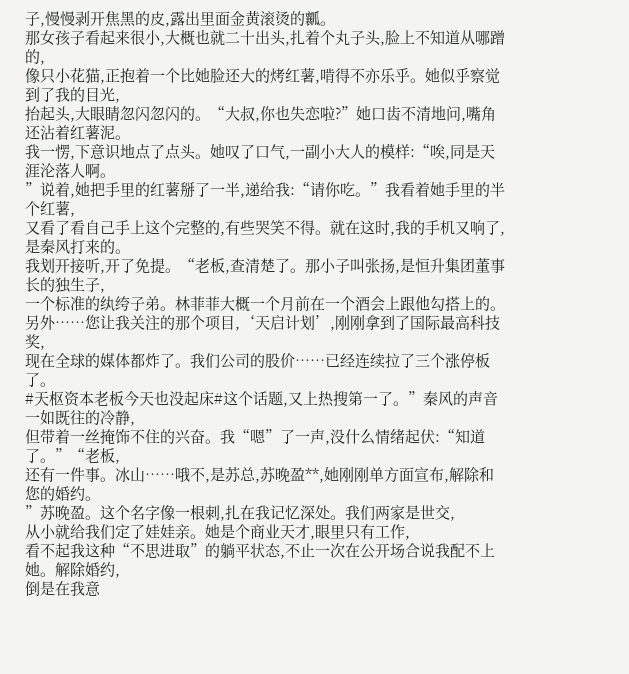子,慢慢剥开焦黑的皮,露出里面金黄滚烫的瓤。
那女孩子看起来很小,大概也就二十出头,扎着个丸子头,脸上不知道从哪蹭的,
像只小花猫,正抱着一个比她脸还大的烤红薯,啃得不亦乐乎。她似乎察觉到了我的目光,
抬起头,大眼睛忽闪忽闪的。“大叔,你也失恋啦?”她口齿不清地问,嘴角还沾着红薯泥。
我一愣,下意识地点了点头。她叹了口气,一副小大人的模样:“唉,同是天涯沦落人啊。
”说着,她把手里的红薯掰了一半,递给我:“请你吃。”我看着她手里的半个红薯,
又看了看自己手上这个完整的,有些哭笑不得。就在这时,我的手机又响了,是秦风打来的。
我划开接听,开了免提。“老板,查清楚了。那小子叫张扬,是恒升集团董事长的独生子,
一个标准的纨绔子弟。林菲菲大概一个月前在一个酒会上跟他勾搭上的。
另外……您让我关注的那个项目,‘天启计划’,刚刚拿到了国际最高科技奖,
现在全球的媒体都炸了。我们公司的股价……已经连续拉了三个涨停板了。
#天枢资本老板今天也没起床#这个话题,又上热搜第一了。”秦风的声音一如既往的冷静,
但带着一丝掩饰不住的兴奋。我“嗯”了一声,没什么情绪起伏:“知道了。”“老板,
还有一件事。冰山……哦不,是苏总,苏晚盈**,她刚刚单方面宣布,解除和您的婚约。
”苏晚盈。这个名字像一根刺,扎在我记忆深处。我们两家是世交,
从小就给我们定了娃娃亲。她是个商业天才,眼里只有工作,
看不起我这种“不思进取”的躺平状态,不止一次在公开场合说我配不上她。解除婚约,
倒是在我意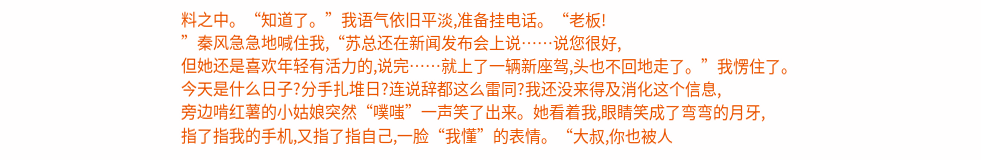料之中。“知道了。”我语气依旧平淡,准备挂电话。“老板!
”秦风急急地喊住我,“苏总还在新闻发布会上说……说您很好,
但她还是喜欢年轻有活力的,说完……就上了一辆新座驾,头也不回地走了。”我愣住了。
今天是什么日子?分手扎堆日?连说辞都这么雷同?我还没来得及消化这个信息,
旁边啃红薯的小姑娘突然“噗嗤”一声笑了出来。她看着我,眼睛笑成了弯弯的月牙,
指了指我的手机,又指了指自己,一脸“我懂”的表情。“大叔,你也被人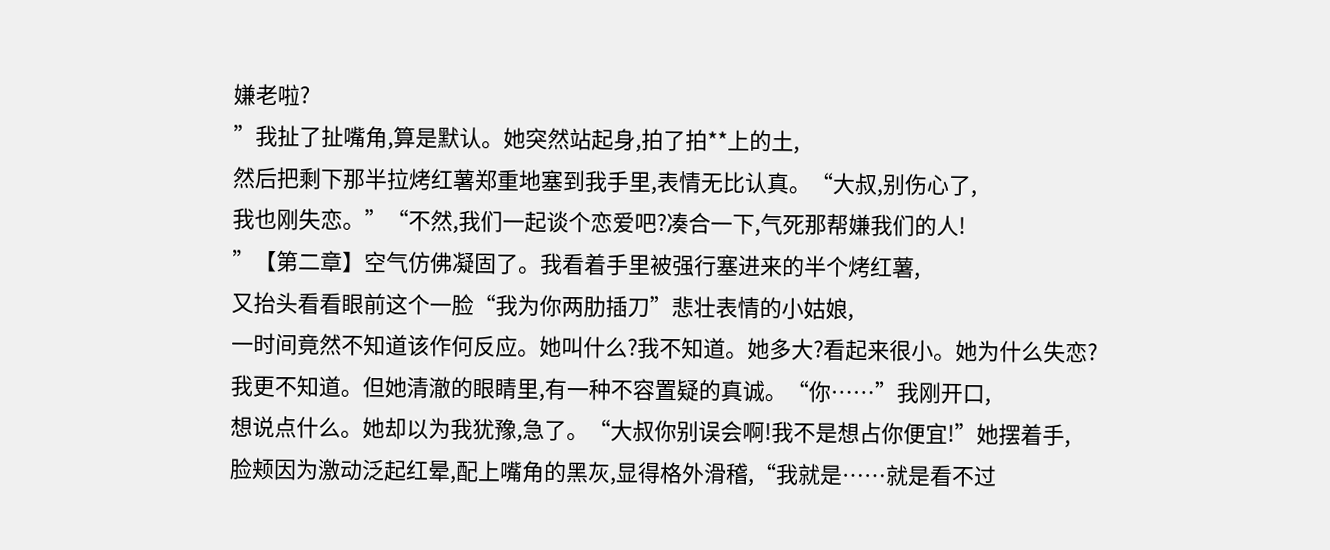嫌老啦?
”我扯了扯嘴角,算是默认。她突然站起身,拍了拍**上的土,
然后把剩下那半拉烤红薯郑重地塞到我手里,表情无比认真。“大叔,别伤心了,
我也刚失恋。”“不然,我们一起谈个恋爱吧?凑合一下,气死那帮嫌我们的人!
”【第二章】空气仿佛凝固了。我看着手里被强行塞进来的半个烤红薯,
又抬头看看眼前这个一脸“我为你两肋插刀”悲壮表情的小姑娘,
一时间竟然不知道该作何反应。她叫什么?我不知道。她多大?看起来很小。她为什么失恋?
我更不知道。但她清澈的眼睛里,有一种不容置疑的真诚。“你……”我刚开口,
想说点什么。她却以为我犹豫,急了。“大叔你别误会啊!我不是想占你便宜!”她摆着手,
脸颊因为激动泛起红晕,配上嘴角的黑灰,显得格外滑稽,“我就是……就是看不过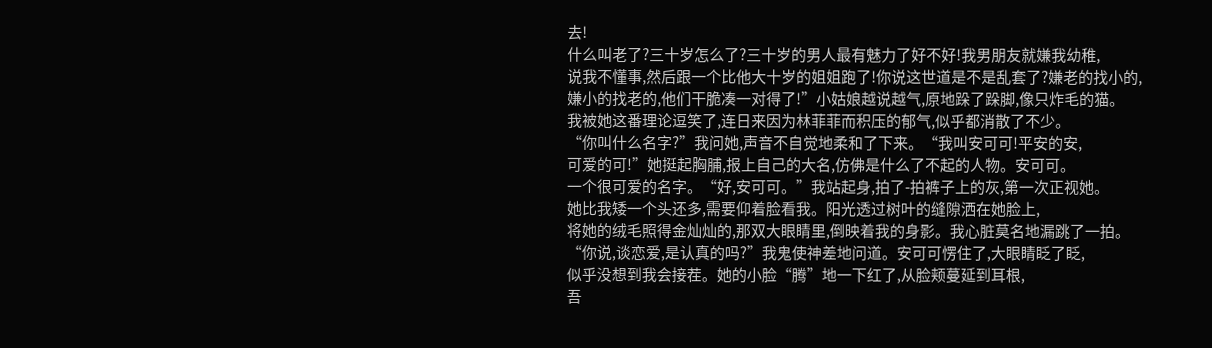去!
什么叫老了?三十岁怎么了?三十岁的男人最有魅力了好不好!我男朋友就嫌我幼稚,
说我不懂事,然后跟一个比他大十岁的姐姐跑了!你说这世道是不是乱套了?嫌老的找小的,
嫌小的找老的,他们干脆凑一对得了!”小姑娘越说越气,原地跺了跺脚,像只炸毛的猫。
我被她这番理论逗笑了,连日来因为林菲菲而积压的郁气,似乎都消散了不少。
“你叫什么名字?”我问她,声音不自觉地柔和了下来。“我叫安可可!平安的安,
可爱的可!”她挺起胸脯,报上自己的大名,仿佛是什么了不起的人物。安可可。
一个很可爱的名字。“好,安可可。”我站起身,拍了-拍裤子上的灰,第一次正视她。
她比我矮一个头还多,需要仰着脸看我。阳光透过树叶的缝隙洒在她脸上,
将她的绒毛照得金灿灿的,那双大眼睛里,倒映着我的身影。我心脏莫名地漏跳了一拍。
“你说,谈恋爱,是认真的吗?”我鬼使神差地问道。安可可愣住了,大眼睛眨了眨,
似乎没想到我会接茬。她的小脸“腾”地一下红了,从脸颊蔓延到耳根,
吾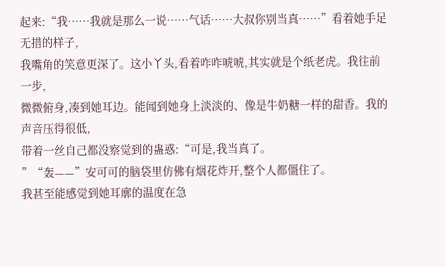起来:“我……我就是那么一说……气话……大叔你别当真……”看着她手足无措的样子,
我嘴角的笑意更深了。这小丫头,看着咋咋唬唬,其实就是个纸老虎。我往前一步,
微微俯身,凑到她耳边。能闻到她身上淡淡的、像是牛奶糖一样的甜香。我的声音压得很低,
带着一丝自己都没察觉到的蛊惑:“可是,我当真了。
”“轰——”安可可的脑袋里仿佛有烟花炸开,整个人都僵住了。
我甚至能感觉到她耳廓的温度在急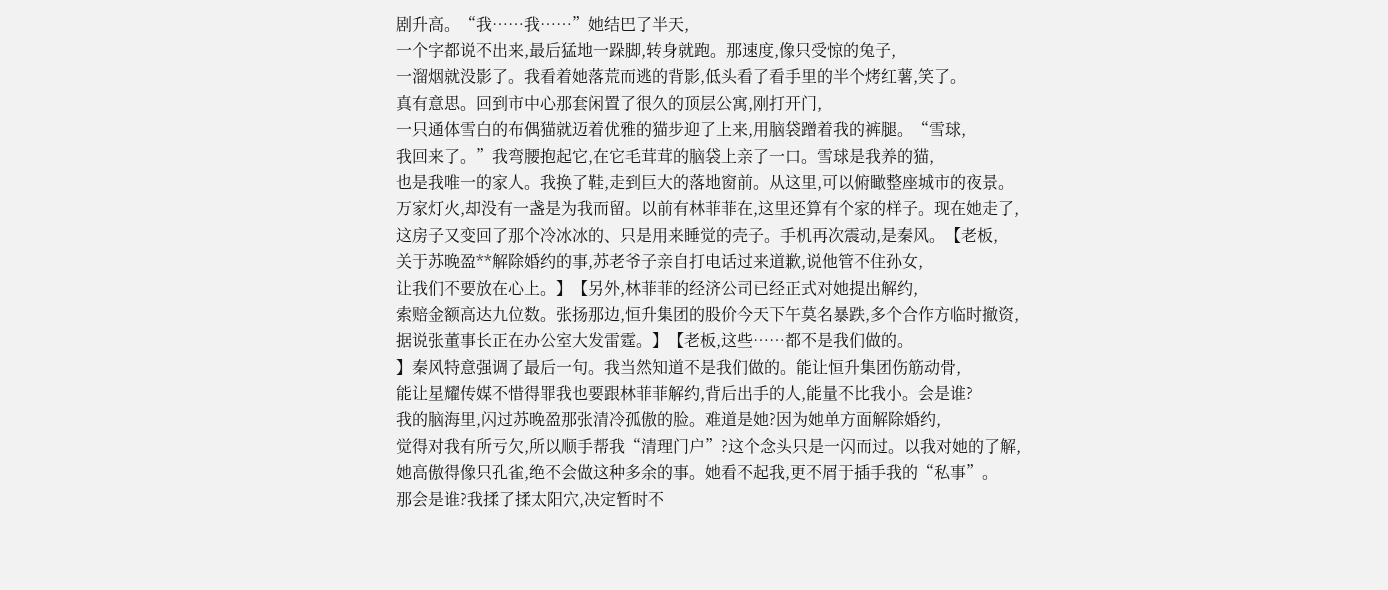剧升高。“我……我……”她结巴了半天,
一个字都说不出来,最后猛地一跺脚,转身就跑。那速度,像只受惊的兔子,
一溜烟就没影了。我看着她落荒而逃的背影,低头看了看手里的半个烤红薯,笑了。
真有意思。回到市中心那套闲置了很久的顶层公寓,刚打开门,
一只通体雪白的布偶猫就迈着优雅的猫步迎了上来,用脑袋蹭着我的裤腿。“雪球,
我回来了。”我弯腰抱起它,在它毛茸茸的脑袋上亲了一口。雪球是我养的猫,
也是我唯一的家人。我换了鞋,走到巨大的落地窗前。从这里,可以俯瞰整座城市的夜景。
万家灯火,却没有一盏是为我而留。以前有林菲菲在,这里还算有个家的样子。现在她走了,
这房子又变回了那个冷冰冰的、只是用来睡觉的壳子。手机再次震动,是秦风。【老板,
关于苏晚盈**解除婚约的事,苏老爷子亲自打电话过来道歉,说他管不住孙女,
让我们不要放在心上。】【另外,林菲菲的经济公司已经正式对她提出解约,
索赔金额高达九位数。张扬那边,恒升集团的股价今天下午莫名暴跌,多个合作方临时撤资,
据说张董事长正在办公室大发雷霆。】【老板,这些……都不是我们做的。
】秦风特意强调了最后一句。我当然知道不是我们做的。能让恒升集团伤筋动骨,
能让星耀传媒不惜得罪我也要跟林菲菲解约,背后出手的人,能量不比我小。会是谁?
我的脑海里,闪过苏晚盈那张清冷孤傲的脸。难道是她?因为她单方面解除婚约,
觉得对我有所亏欠,所以顺手帮我“清理门户”?这个念头只是一闪而过。以我对她的了解,
她高傲得像只孔雀,绝不会做这种多余的事。她看不起我,更不屑于插手我的“私事”。
那会是谁?我揉了揉太阳穴,决定暂时不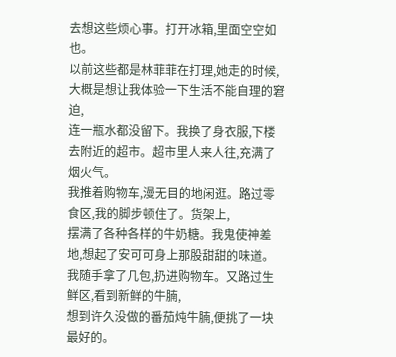去想这些烦心事。打开冰箱,里面空空如也。
以前这些都是林菲菲在打理,她走的时候,大概是想让我体验一下生活不能自理的窘迫,
连一瓶水都没留下。我换了身衣服,下楼去附近的超市。超市里人来人往,充满了烟火气。
我推着购物车,漫无目的地闲逛。路过零食区,我的脚步顿住了。货架上,
摆满了各种各样的牛奶糖。我鬼使神差地,想起了安可可身上那股甜甜的味道。
我随手拿了几包,扔进购物车。又路过生鲜区,看到新鲜的牛腩,
想到许久没做的番茄炖牛腩,便挑了一块最好的。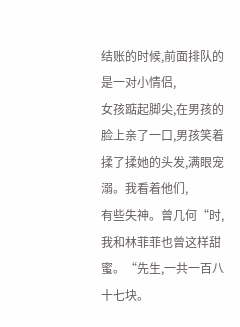结账的时候,前面排队的是一对小情侣,
女孩踮起脚尖,在男孩的脸上亲了一口,男孩笑着揉了揉她的头发,满眼宠溺。我看着他们,
有些失神。曾几何“时,我和林菲菲也曾这样甜蜜。“先生,一共一百八十七块。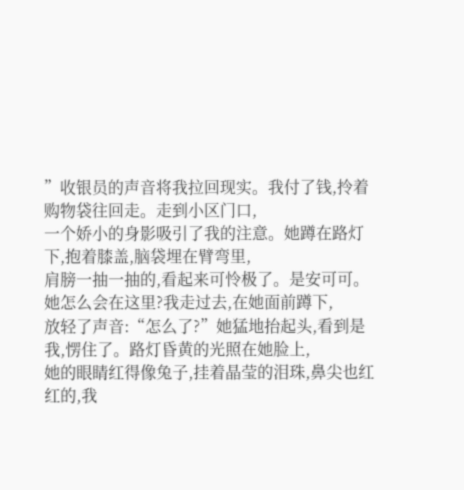”收银员的声音将我拉回现实。我付了钱,拎着购物袋往回走。走到小区门口,
一个娇小的身影吸引了我的注意。她蹲在路灯下,抱着膝盖,脑袋埋在臂弯里,
肩膀一抽一抽的,看起来可怜极了。是安可可。她怎么会在这里?我走过去,在她面前蹲下,
放轻了声音:“怎么了?”她猛地抬起头,看到是我,愣住了。路灯昏黄的光照在她脸上,
她的眼睛红得像兔子,挂着晶莹的泪珠,鼻尖也红红的,我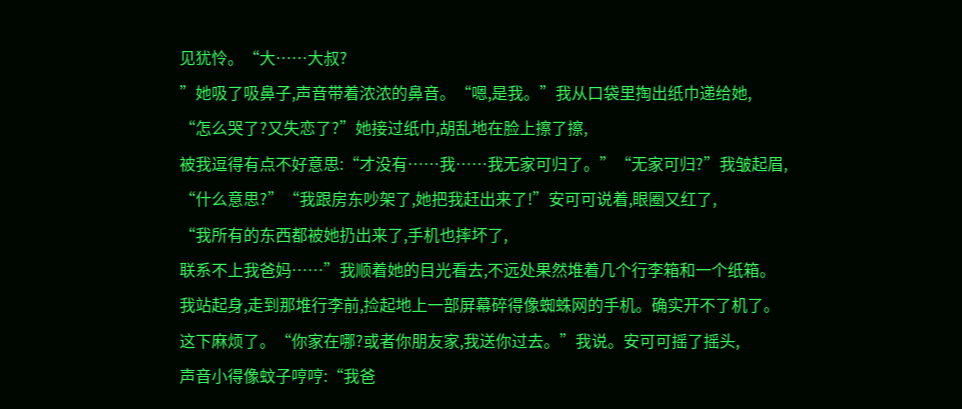见犹怜。“大……大叔?
”她吸了吸鼻子,声音带着浓浓的鼻音。“嗯,是我。”我从口袋里掏出纸巾递给她,
“怎么哭了?又失恋了?”她接过纸巾,胡乱地在脸上擦了擦,
被我逗得有点不好意思:“才没有……我……我无家可归了。”“无家可归?”我皱起眉,
“什么意思?”“我跟房东吵架了,她把我赶出来了!”安可可说着,眼圈又红了,
“我所有的东西都被她扔出来了,手机也摔坏了,
联系不上我爸妈……”我顺着她的目光看去,不远处果然堆着几个行李箱和一个纸箱。
我站起身,走到那堆行李前,捡起地上一部屏幕碎得像蜘蛛网的手机。确实开不了机了。
这下麻烦了。“你家在哪?或者你朋友家,我送你过去。”我说。安可可摇了摇头,
声音小得像蚊子哼哼:“我爸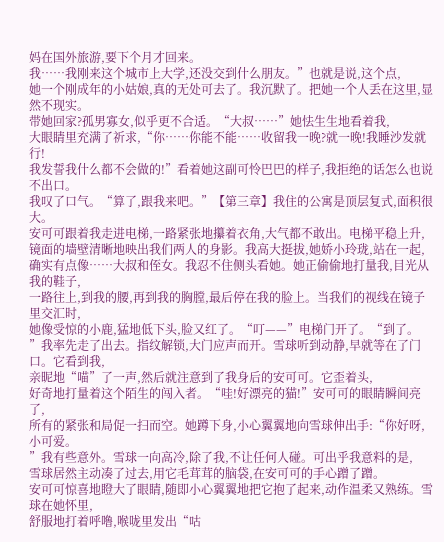妈在国外旅游,要下个月才回来。
我……我刚来这个城市上大学,还没交到什么朋友。”也就是说,这个点,
她一个刚成年的小姑娘,真的无处可去了。我沉默了。把她一个人丢在这里,显然不现实。
带她回家?孤男寡女,似乎更不合适。“大叔……”她怯生生地看着我,
大眼睛里充满了祈求,“你……你能不能……收留我一晚?就一晚!我睡沙发就行!
我发誓我什么都不会做的!”看着她这副可怜巴巴的样子,我拒绝的话怎么也说不出口。
我叹了口气。“算了,跟我来吧。”【第三章】我住的公寓是顶层复式,面积很大。
安可可跟着我走进电梯,一路紧张地攥着衣角,大气都不敢出。电梯平稳上升,
镜面的墙壁清晰地映出我们两人的身影。我高大挺拔,她娇小玲珑,站在一起,
确实有点像……大叔和侄女。我忍不住侧头看她。她正偷偷地打量我,目光从我的鞋子,
一路往上,到我的腰,再到我的胸膛,最后停在我的脸上。当我们的视线在镜子里交汇时,
她像受惊的小鹿,猛地低下头,脸又红了。“叮——”电梯门开了。“到了。
”我率先走了出去。指纹解锁,大门应声而开。雪球听到动静,早就等在了门口。它看到我,
亲昵地“喵”了一声,然后就注意到了我身后的安可可。它歪着头,
好奇地打量着这个陌生的闯入者。“哇!好漂亮的猫!”安可可的眼睛瞬间亮了,
所有的紧张和局促一扫而空。她蹲下身,小心翼翼地向雪球伸出手:“你好呀,小可爱。
”我有些意外。雪球一向高冷,除了我,不让任何人碰。可出乎我意料的是,
雪球居然主动凑了过去,用它毛茸茸的脑袋,在安可可的手心蹭了蹭。
安可可惊喜地瞪大了眼睛,随即小心翼翼地把它抱了起来,动作温柔又熟练。雪球在她怀里,
舒服地打着呼噜,喉咙里发出“咕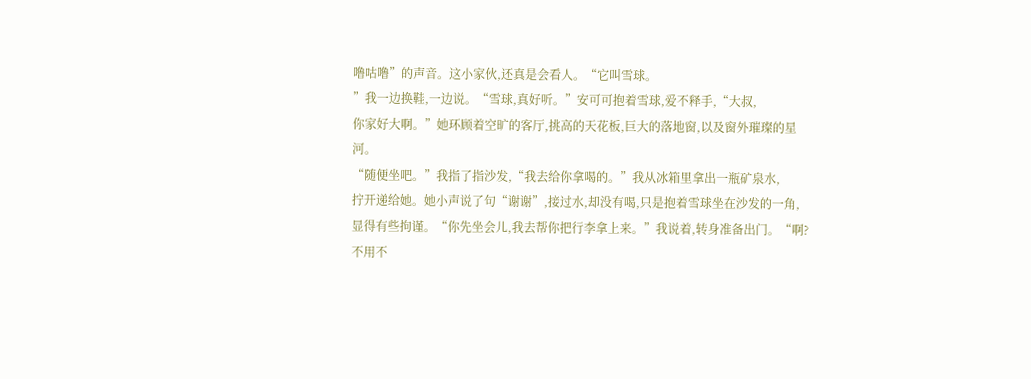噜咕噜”的声音。这小家伙,还真是会看人。“它叫雪球。
”我一边换鞋,一边说。“雪球,真好听。”安可可抱着雪球,爱不释手,“大叔,
你家好大啊。”她环顾着空旷的客厅,挑高的天花板,巨大的落地窗,以及窗外璀璨的星河。
“随便坐吧。”我指了指沙发,“我去给你拿喝的。”我从冰箱里拿出一瓶矿泉水,
拧开递给她。她小声说了句“谢谢”,接过水,却没有喝,只是抱着雪球坐在沙发的一角,
显得有些拘谨。“你先坐会儿,我去帮你把行李拿上来。”我说着,转身准备出门。“啊?
不用不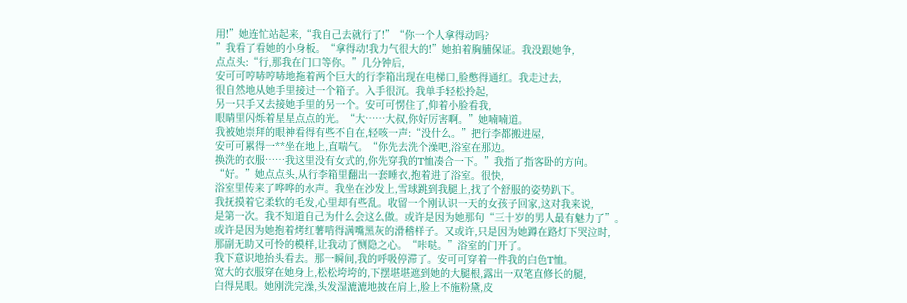用!”她连忙站起来,“我自己去就行了!”“你一个人拿得动吗?
”我看了看她的小身板。“拿得动!我力气很大的!”她拍着胸脯保证。我没跟她争,
点点头:“行,那我在门口等你。”几分钟后,
安可可哼哧哼哧地拖着两个巨大的行李箱出现在电梯口,脸憋得通红。我走过去,
很自然地从她手里接过一个箱子。入手很沉。我单手轻松拎起,
另一只手又去接她手里的另一个。安可可愣住了,仰着小脸看我,
眼睛里闪烁着星星点点的光。“大……大叔,你好厉害啊。”她喃喃道。
我被她崇拜的眼神看得有些不自在,轻咳一声:“没什么。”把行李都搬进屋,
安可可累得一**坐在地上,直喘气。“你先去洗个澡吧,浴室在那边。
换洗的衣服……我这里没有女式的,你先穿我的T恤凑合一下。”我指了指客卧的方向。
“好。”她点点头,从行李箱里翻出一套睡衣,抱着进了浴室。很快,
浴室里传来了哗哗的水声。我坐在沙发上,雪球跳到我腿上,找了个舒服的姿势趴下。
我抚摸着它柔软的毛发,心里却有些乱。收留一个刚认识一天的女孩子回家,这对我来说,
是第一次。我不知道自己为什么会这么做。或许是因为她那句“三十岁的男人最有魅力了”。
或许是因为她抱着烤红薯啃得满嘴黑灰的滑稽样子。又或许,只是因为她蹲在路灯下哭泣时,
那副无助又可怜的模样,让我动了恻隐之心。“咔哒。”浴室的门开了。
我下意识地抬头看去。那一瞬间,我的呼吸停滞了。安可可穿着一件我的白色T恤。
宽大的衣服穿在她身上,松松垮垮的,下摆堪堪遮到她的大腿根,露出一双笔直修长的腿,
白得晃眼。她刚洗完澡,头发湿漉漉地披在肩上,脸上不施粉黛,皮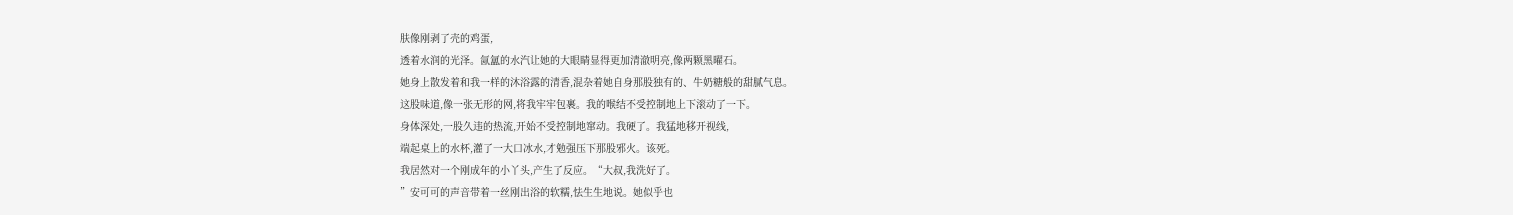肤像刚剥了壳的鸡蛋,
透着水润的光泽。氤氲的水汽让她的大眼睛显得更加清澈明亮,像两颗黑曜石。
她身上散发着和我一样的沐浴露的清香,混杂着她自身那股独有的、牛奶糖般的甜腻气息。
这股味道,像一张无形的网,将我牢牢包裹。我的喉结不受控制地上下滚动了一下。
身体深处,一股久违的热流,开始不受控制地窜动。我硬了。我猛地移开视线,
端起桌上的水杯,灌了一大口冰水,才勉强压下那股邪火。该死。
我居然对一个刚成年的小丫头,产生了反应。“大叔,我洗好了。
”安可可的声音带着一丝刚出浴的软糯,怯生生地说。她似乎也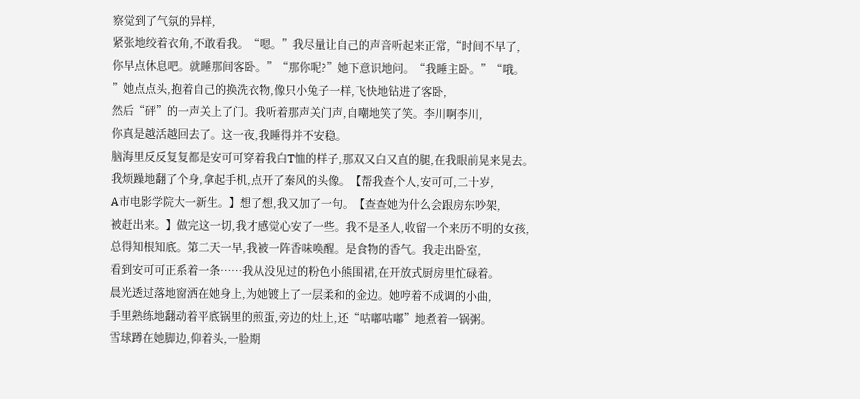察觉到了气氛的异样,
紧张地绞着衣角,不敢看我。“嗯。”我尽量让自己的声音听起来正常,“时间不早了,
你早点休息吧。就睡那间客卧。”“那你呢?”她下意识地问。“我睡主卧。”“哦。
”她点点头,抱着自己的换洗衣物,像只小兔子一样,飞快地钻进了客卧,
然后“砰”的一声关上了门。我听着那声关门声,自嘲地笑了笑。李川啊李川,
你真是越活越回去了。这一夜,我睡得并不安稳。
脑海里反反复复都是安可可穿着我白T恤的样子,那双又白又直的腿,在我眼前晃来晃去。
我烦躁地翻了个身,拿起手机,点开了秦风的头像。【帮我查个人,安可可,二十岁,
A市电影学院大一新生。】想了想,我又加了一句。【查查她为什么会跟房东吵架,
被赶出来。】做完这一切,我才感觉心安了一些。我不是圣人,收留一个来历不明的女孩,
总得知根知底。第二天一早,我被一阵香味唤醒。是食物的香气。我走出卧室,
看到安可可正系着一条……我从没见过的粉色小熊围裙,在开放式厨房里忙碌着。
晨光透过落地窗洒在她身上,为她镀上了一层柔和的金边。她哼着不成调的小曲,
手里熟练地翻动着平底锅里的煎蛋,旁边的灶上,还“咕嘟咕嘟”地煮着一锅粥。
雪球蹲在她脚边,仰着头,一脸期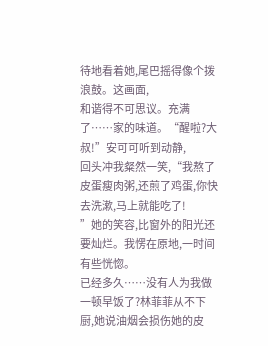待地看着她,尾巴摇得像个拨浪鼓。这画面,
和谐得不可思议。充满了……家的味道。“醒啦?大叔!”安可可听到动静,
回头冲我粲然一笑,“我熬了皮蛋瘦肉粥,还煎了鸡蛋,你快去洗漱,马上就能吃了!
”她的笑容,比窗外的阳光还要灿烂。我愣在原地,一时间有些恍惚。
已经多久……没有人为我做一顿早饭了?林菲菲从不下厨,她说油烟会损伤她的皮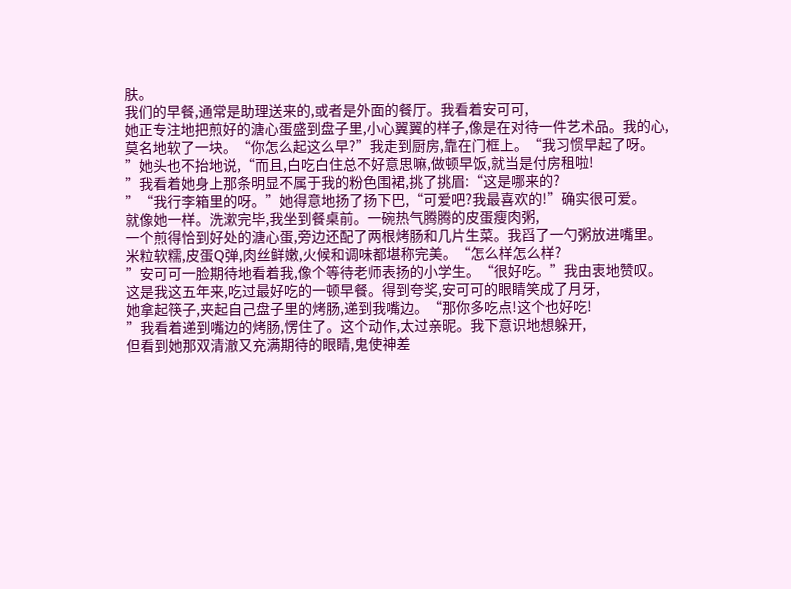肤。
我们的早餐,通常是助理送来的,或者是外面的餐厅。我看着安可可,
她正专注地把煎好的溏心蛋盛到盘子里,小心翼翼的样子,像是在对待一件艺术品。我的心,
莫名地软了一块。“你怎么起这么早?”我走到厨房,靠在门框上。“我习惯早起了呀。
”她头也不抬地说,“而且,白吃白住总不好意思嘛,做顿早饭,就当是付房租啦!
”我看着她身上那条明显不属于我的粉色围裙,挑了挑眉:“这是哪来的?
”“我行李箱里的呀。”她得意地扬了扬下巴,“可爱吧?我最喜欢的!”确实很可爱。
就像她一样。洗漱完毕,我坐到餐桌前。一碗热气腾腾的皮蛋瘦肉粥,
一个煎得恰到好处的溏心蛋,旁边还配了两根烤肠和几片生菜。我舀了一勺粥放进嘴里。
米粒软糯,皮蛋Q弹,肉丝鲜嫩,火候和调味都堪称完美。“怎么样怎么样?
”安可可一脸期待地看着我,像个等待老师表扬的小学生。“很好吃。”我由衷地赞叹。
这是我这五年来,吃过最好吃的一顿早餐。得到夸奖,安可可的眼睛笑成了月牙,
她拿起筷子,夹起自己盘子里的烤肠,递到我嘴边。“那你多吃点!这个也好吃!
”我看着递到嘴边的烤肠,愣住了。这个动作,太过亲昵。我下意识地想躲开,
但看到她那双清澈又充满期待的眼睛,鬼使神差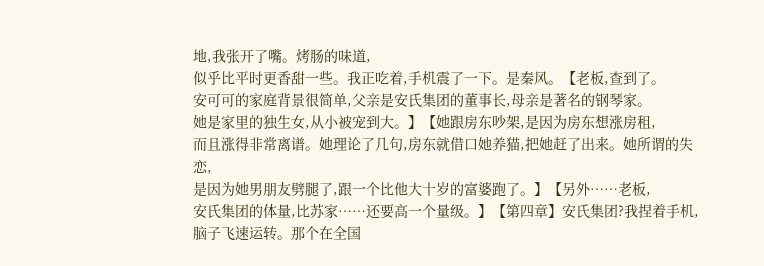地,我张开了嘴。烤肠的味道,
似乎比平时更香甜一些。我正吃着,手机震了一下。是秦风。【老板,查到了。
安可可的家庭背景很简单,父亲是安氏集团的董事长,母亲是著名的钢琴家。
她是家里的独生女,从小被宠到大。】【她跟房东吵架,是因为房东想涨房租,
而且涨得非常离谱。她理论了几句,房东就借口她养猫,把她赶了出来。她所谓的失恋,
是因为她男朋友劈腿了,跟一个比他大十岁的富婆跑了。】【另外……老板,
安氏集团的体量,比苏家……还要高一个量级。】【第四章】安氏集团?我捏着手机,
脑子飞速运转。那个在全国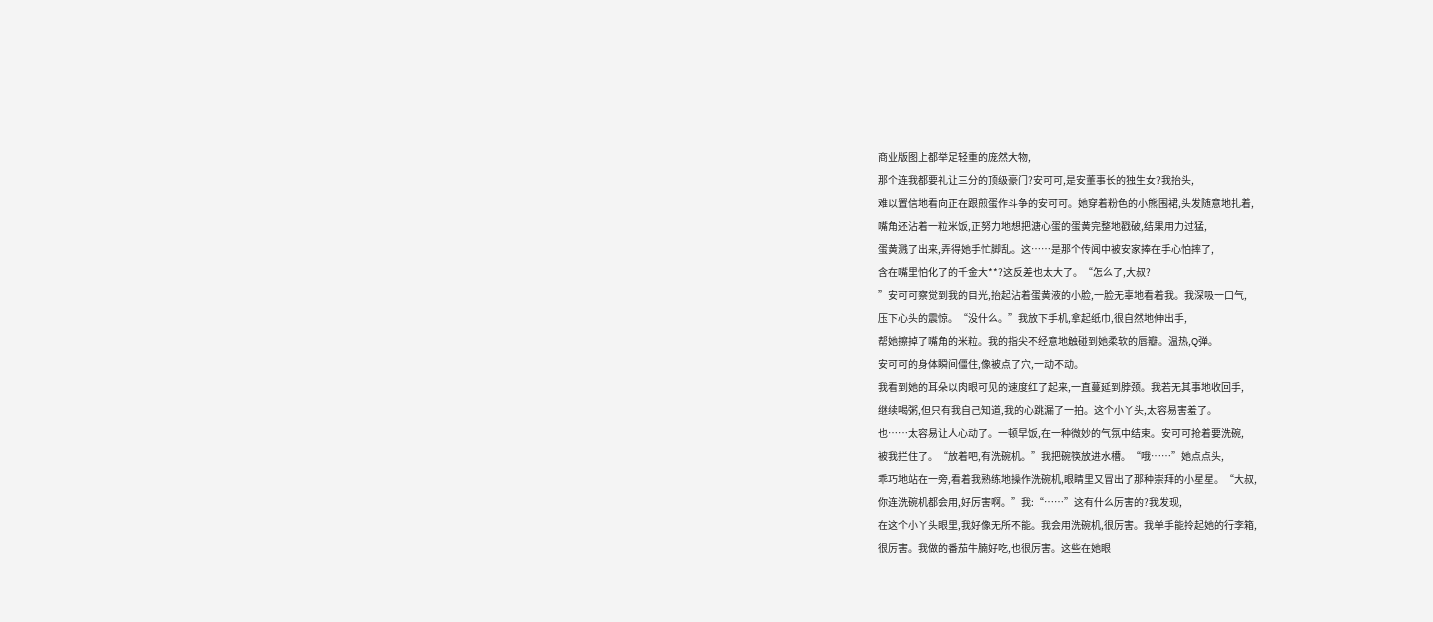商业版图上都举足轻重的庞然大物,
那个连我都要礼让三分的顶级豪门?安可可,是安董事长的独生女?我抬头,
难以置信地看向正在跟煎蛋作斗争的安可可。她穿着粉色的小熊围裙,头发随意地扎着,
嘴角还沾着一粒米饭,正努力地想把溏心蛋的蛋黄完整地戳破,结果用力过猛,
蛋黄溅了出来,弄得她手忙脚乱。这……是那个传闻中被安家捧在手心怕摔了,
含在嘴里怕化了的千金大**?这反差也太大了。“怎么了,大叔?
”安可可察觉到我的目光,抬起沾着蛋黄液的小脸,一脸无辜地看着我。我深吸一口气,
压下心头的震惊。“没什么。”我放下手机,拿起纸巾,很自然地伸出手,
帮她擦掉了嘴角的米粒。我的指尖不经意地触碰到她柔软的唇瓣。温热,Q弹。
安可可的身体瞬间僵住,像被点了穴,一动不动。
我看到她的耳朵以肉眼可见的速度红了起来,一直蔓延到脖颈。我若无其事地收回手,
继续喝粥,但只有我自己知道,我的心跳漏了一拍。这个小丫头,太容易害羞了。
也……太容易让人心动了。一顿早饭,在一种微妙的气氛中结束。安可可抢着要洗碗,
被我拦住了。“放着吧,有洗碗机。”我把碗筷放进水槽。“哦……”她点点头,
乖巧地站在一旁,看着我熟练地操作洗碗机,眼睛里又冒出了那种崇拜的小星星。“大叔,
你连洗碗机都会用,好厉害啊。”我:“……”这有什么厉害的?我发现,
在这个小丫头眼里,我好像无所不能。我会用洗碗机,很厉害。我单手能拎起她的行李箱,
很厉害。我做的番茄牛腩好吃,也很厉害。这些在她眼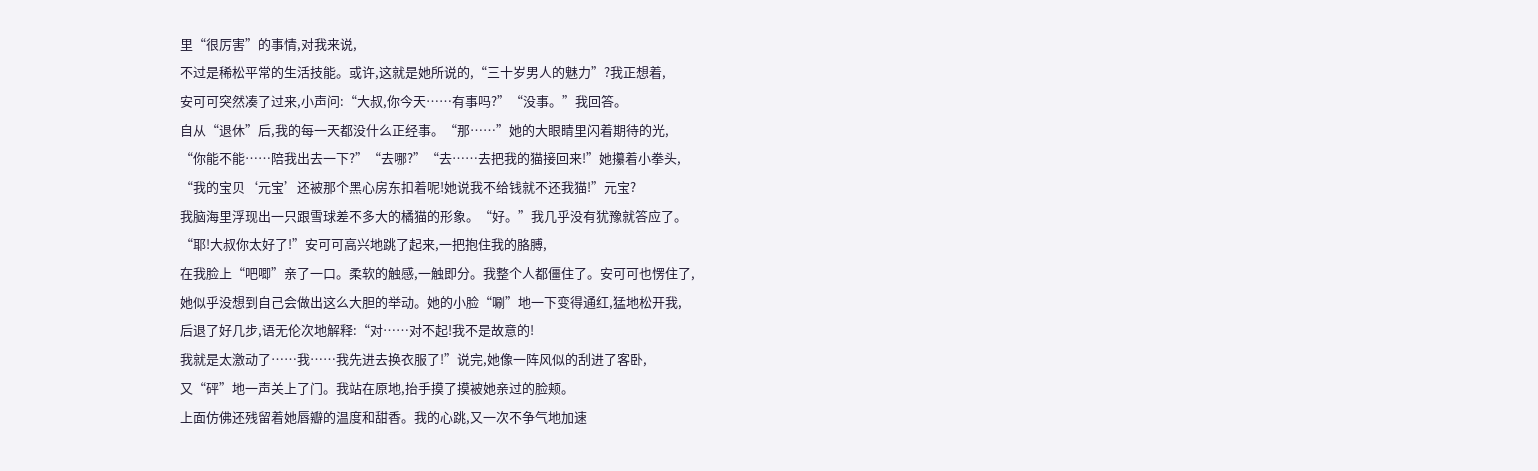里“很厉害”的事情,对我来说,
不过是稀松平常的生活技能。或许,这就是她所说的,“三十岁男人的魅力”?我正想着,
安可可突然凑了过来,小声问:“大叔,你今天……有事吗?”“没事。”我回答。
自从“退休”后,我的每一天都没什么正经事。“那……”她的大眼睛里闪着期待的光,
“你能不能……陪我出去一下?”“去哪?”“去……去把我的猫接回来!”她攥着小拳头,
“我的宝贝‘元宝’还被那个黑心房东扣着呢!她说我不给钱就不还我猫!”元宝?
我脑海里浮现出一只跟雪球差不多大的橘猫的形象。“好。”我几乎没有犹豫就答应了。
“耶!大叔你太好了!”安可可高兴地跳了起来,一把抱住我的胳膊,
在我脸上“吧唧”亲了一口。柔软的触感,一触即分。我整个人都僵住了。安可可也愣住了,
她似乎没想到自己会做出这么大胆的举动。她的小脸“唰”地一下变得通红,猛地松开我,
后退了好几步,语无伦次地解释:“对……对不起!我不是故意的!
我就是太激动了……我……我先进去换衣服了!”说完,她像一阵风似的刮进了客卧,
又“砰”地一声关上了门。我站在原地,抬手摸了摸被她亲过的脸颊。
上面仿佛还残留着她唇瓣的温度和甜香。我的心跳,又一次不争气地加速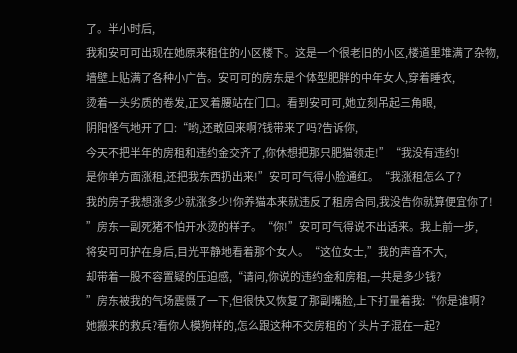了。半小时后,
我和安可可出现在她原来租住的小区楼下。这是一个很老旧的小区,楼道里堆满了杂物,
墙壁上贴满了各种小广告。安可可的房东是个体型肥胖的中年女人,穿着睡衣,
烫着一头劣质的卷发,正叉着腰站在门口。看到安可可,她立刻吊起三角眼,
阴阳怪气地开了口:“哟,还敢回来啊?钱带来了吗?告诉你,
今天不把半年的房租和违约金交齐了,你休想把那只肥猫领走!”“我没有违约!
是你单方面涨租,还把我东西扔出来!”安可可气得小脸通红。“我涨租怎么了?
我的房子我想涨多少就涨多少!你养猫本来就违反了租房合同,我没告你就算便宜你了!
”房东一副死猪不怕开水烫的样子。“你!”安可可气得说不出话来。我上前一步,
将安可可护在身后,目光平静地看着那个女人。“这位女士,”我的声音不大,
却带着一股不容置疑的压迫感,“请问,你说的违约金和房租,一共是多少钱?
”房东被我的气场震慑了一下,但很快又恢复了那副嘴脸,上下打量着我:“你是谁啊?
她搬来的救兵?看你人模狗样的,怎么跟这种不交房租的丫头片子混在一起?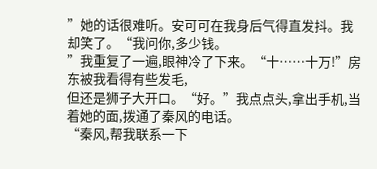”她的话很难听。安可可在我身后气得直发抖。我却笑了。“我问你,多少钱。
”我重复了一遍,眼神冷了下来。“十……十万!”房东被我看得有些发毛,
但还是狮子大开口。“好。”我点点头,拿出手机,当着她的面,拨通了秦风的电话。
“秦风,帮我联系一下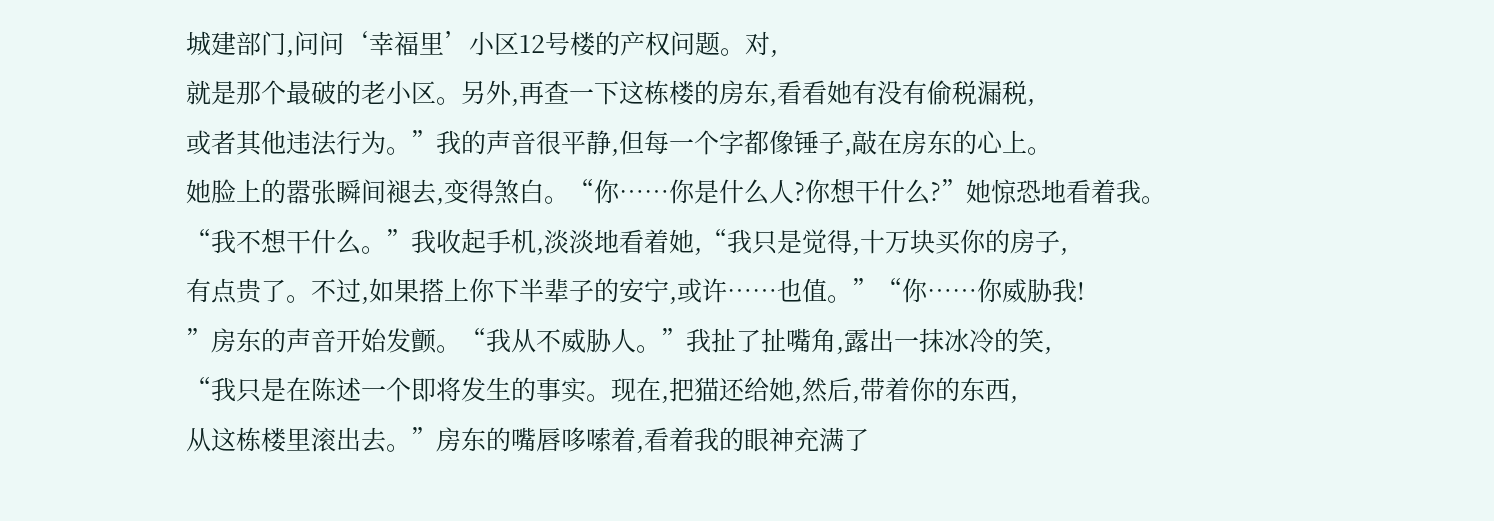城建部门,问问‘幸福里’小区12号楼的产权问题。对,
就是那个最破的老小区。另外,再查一下这栋楼的房东,看看她有没有偷税漏税,
或者其他违法行为。”我的声音很平静,但每一个字都像锤子,敲在房东的心上。
她脸上的嚣张瞬间褪去,变得煞白。“你……你是什么人?你想干什么?”她惊恐地看着我。
“我不想干什么。”我收起手机,淡淡地看着她,“我只是觉得,十万块买你的房子,
有点贵了。不过,如果搭上你下半辈子的安宁,或许……也值。”“你……你威胁我!
”房东的声音开始发颤。“我从不威胁人。”我扯了扯嘴角,露出一抹冰冷的笑,
“我只是在陈述一个即将发生的事实。现在,把猫还给她,然后,带着你的东西,
从这栋楼里滚出去。”房东的嘴唇哆嗦着,看着我的眼神充满了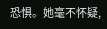恐惧。她毫不怀疑,